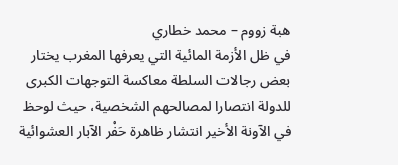هبة زووم – محمد خطاري
في ظل الأزمة المائية التي يعرفها المغرب يختار بعض رجالات السلطة معاكسة التوجهات الكبرى للدولة انتصارا لمصالحهم الشخصية، حيث لوحظ في الآونة الأخير انتشار ظاهرة حَفْر الآبار العشوائية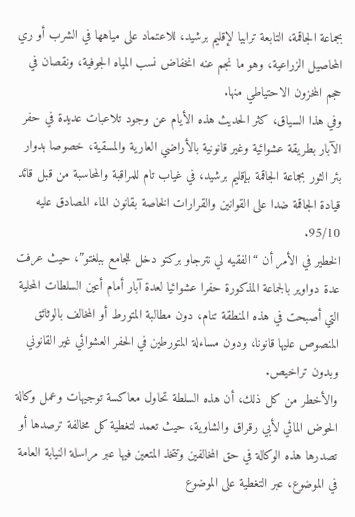بجماعة الجاقمة، التابعة ترابيا لإقليم برشيد، للاعتماد على مياهها في الشرب أو ري المحاصيل الزراعية، وهو ما نجم عنه انخفاض نسب المياه الجوفية، ونقصان في حجم المخزون الاحتياطي منها.
وفي هذا السياق، كثر الحديث هذه الأيام عن وجود تلاعبات عديدة في حفر الآبار بطريقة عشوائية وغير قانونية بالأراضي العارية والمسقية، خصوصا بدوار بئر الثور بجماعة الجاقمة بإقليم برشيد، في غياب تام للمراقبة والمحاسبة من قبل قائد قيادة الجاقمة ضدا على القوانين والقرارات الخاصة بقانون الماء المصادق عليه 95/10.
الخطير في الأمر أن “الفقيه لي نترجاو بركتو دخل للجامع ببلغتو”، حيث عرفت عدة دواوير بالجماعة المذكورة حفرا عشوائيا لعدة آبار أمام أعين السلطات المحلية التي أصبحت في هذه المنطقة تنام، دون مطالبة المتورط أو المخالف بالوثائق المنصوص عليها قانونا، ودون مساءلة المتورطين في الحفر العشوائي غير القانوني وبدون تراخيص.
والأخطر من كل ذلك، أن هذه السلطة تحاول معاكسة توجيهات وعمل وكالة الحوض المائي لأبي رقراق والشاوية، حيث تعمد لتغطية كل مخالفة ترصدها أو تصدرها هذه الوكالة في حق المخالفين وتتخذ المتعين فيها عبر مراسلة النيابة العامة في الموضوع، عبر التغطية على الموضوع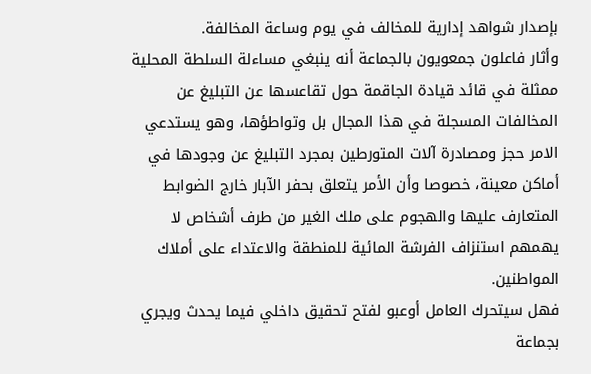بإصدار شواهد إدارية للمخالف في يوم وساعة المخالفة.
وأثار فاعلون جمعويون بالجماعة أنه ينبغي مساءلة السلطة المحلية ممثلة في قائد قيادة الجاقمة حول تقاعسها عن التبليغ عن المخالفات المسجلة في هذا المجال بل وتواطؤها، وهو يستدعي الامر حجز ومصادرة آلات المتورطين بمجرد التبليغ عن وجودها في أماكن معينة، خصوصا وأن الأمر يتعلق بحفر الآبار خارج الضوابط المتعارف عليها والهجوم على ملك الغير من طرف أشخاص لا يهمهم استنزاف الفرشة المائية للمنطقة والاعتداء على أملاك المواطنين.
فهل سيتحرك العامل أوعبو لفتح تحقيق داخلي فيما يحدث ويجري بجماعة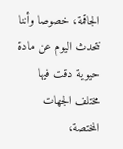الجاقمة، خصوصا وأننا نتحدث اليوم عن مادة حيوية دقت فيها مختلف الجهات المختصة،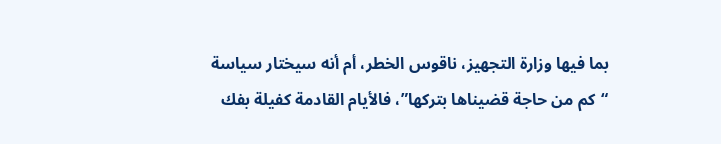بما فيها وزارة التجهيز، ناقوس الخطر، أم أنه سيختار سياسة “كم من حاجة قضيناها بتركها”، فالأيام القادمة كفيلة بفك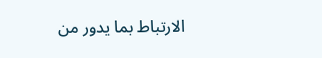الارتباط بما يدور من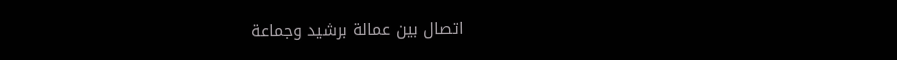اتصال بين عمالة برشيد وجماعة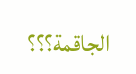الجاقمة؟؟؟